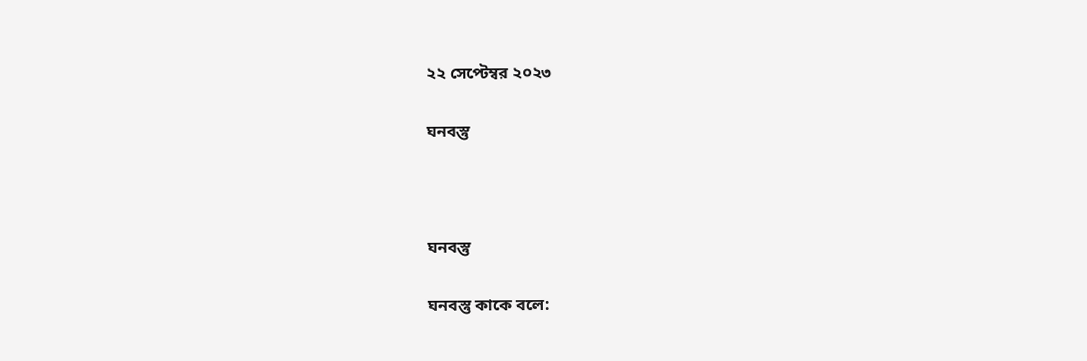২২ সেপ্টেম্বর ২০২৩

ঘনবস্তু



ঘনবস্তু

ঘনবস্তু কাকে বলে: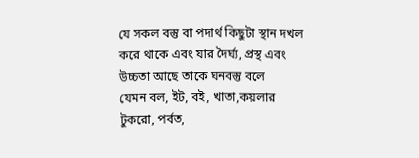যে সকল বস্তু বা পদার্থ কিছুটা স্থান দখল করে থাকে এবং যার দৈর্ঘ্য, প্রস্থ এবং উচ্চতা আছে তাকে ঘনবস্তু বলে
যেমন বল, ইট, বই, খাতা,কয়লার টুকরো, পর্বত,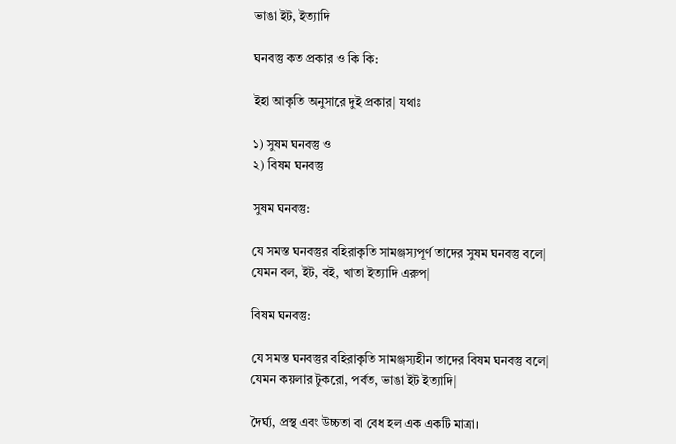ভাঙা ইট, ইত্যাদি

ঘনবস্তু কত প্রকার ও কি কি:

ইহা আকৃতি অনুসারে দুই প্রকার| যথাঃ

১) সুষম ঘনবস্তু ও
২) বিষম ঘনবস্তু

সুষম ঘনবস্তু:

যে সমস্ত ঘনবস্তুর বহিরাকৃতি সামঞ্জস্যপূর্ণ তাদের সুষম ঘনবস্তু বলে|
যেমন বল, ইট, বই, খাতা ইত্যাদি এরুপ|

বিষম ঘনবস্তু:

যে সমস্ত ঘনবস্তুর বহিরাকৃতি সামঞ্জস্যহীন তাদের বিষম ঘনবস্তু বলে|
যেমন কয়লার টুকরো, পর্বত, ভাঙা ইট ইত্যাদি|

দৈর্ঘ্য, প্রস্থ এবং উচ্চতা বা বেধ হল এক একটি মাত্রা।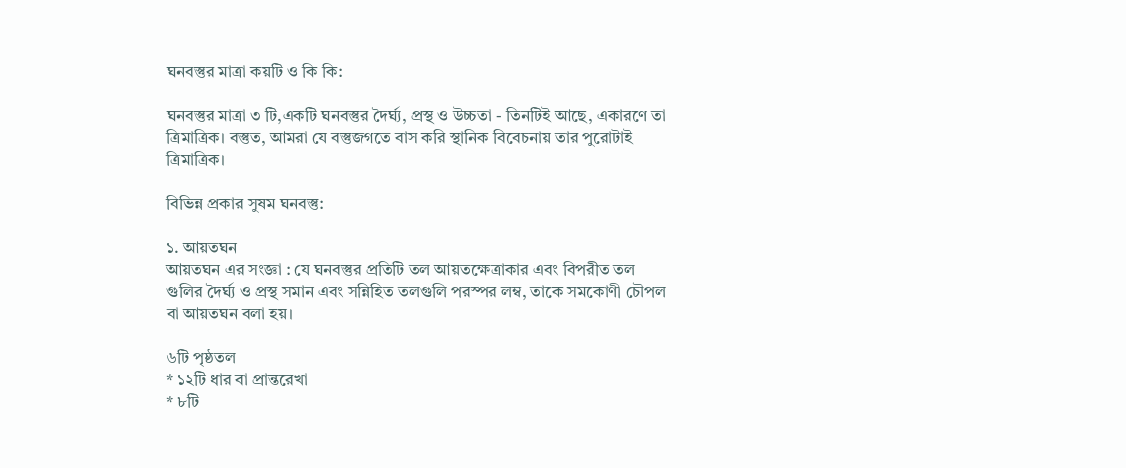ঘনবস্তুর মাত্রা কয়টি ও কি কি:

ঘনবস্তুর মাত্রা ৩ টি,একটি ঘনবস্তুর দৈর্ঘ্য, প্রস্থ ও উচ্চতা - তিনটিই আছে, একারণে তা ত্রিমাত্রিক। বস্তুত, আমরা যে বস্তুজগতে বাস করি স্থানিক বিবেচনায় তার পুরোটাই ত্রিমাত্রিক।

বিভিন্ন প্রকার সুষম ঘনবস্তু:

১. আয়তঘন
আয়তঘন এর সংজ্ঞা : যে ঘনবস্তুর প্রতিটি তল আয়তক্ষেত্রাকার এবং বিপরীত তল গুলির দৈর্ঘ্য ও প্রস্থ সমান এবং সন্নিহিত তলগুলি পরস্পর লম্ব, তাকে সমকোণী চৌপল বা আয়তঘন বলা হয়।

৬টি পৃষ্ঠতল
* ১২টি ধার বা প্রান্তরেখা
* ৮টি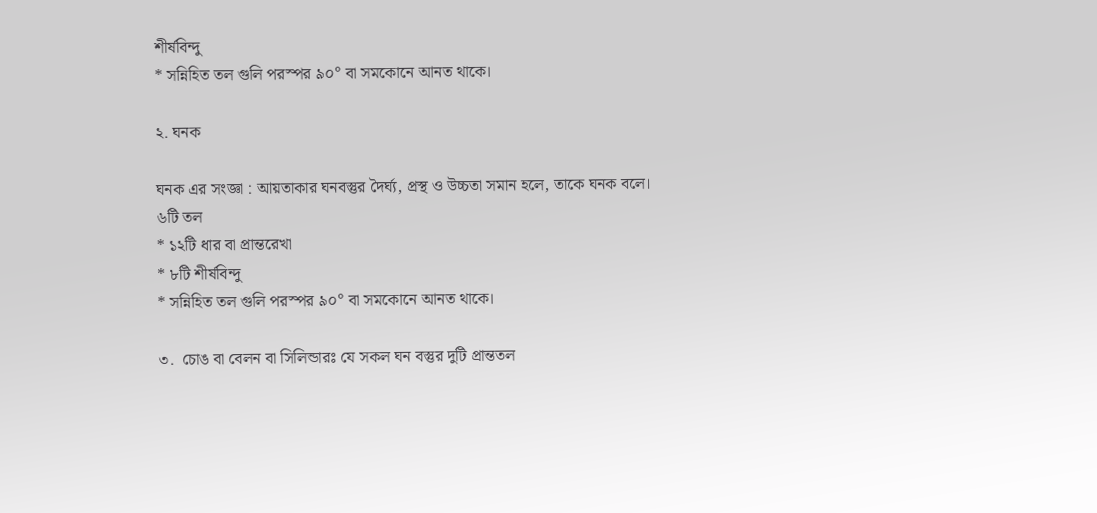শীর্ষবিন্দু
* সন্নিহিত তল গুলি পরস্পর ৯০° বা সমকোনে আনত থাকে।

২. ঘনক

ঘনক এর সংজ্ঞা : আয়তাকার ঘনবস্তুর দৈর্ঘ্য, প্রস্থ ও উচ্চতা সমান হলে, তাকে ঘনক বলে।
৬টি তল
* ১২টি ধার বা প্রান্তরেখা
* ৮টি শীর্ষবিন্দু
* সন্নিহিত তল গুলি পরস্পর ৯০° বা সমকোনে আনত থাকে।

৩.  চোঙ বা বেলন বা সিলিন্ডারঃ যে সকল ঘন বস্তুর দুটি প্রান্ততল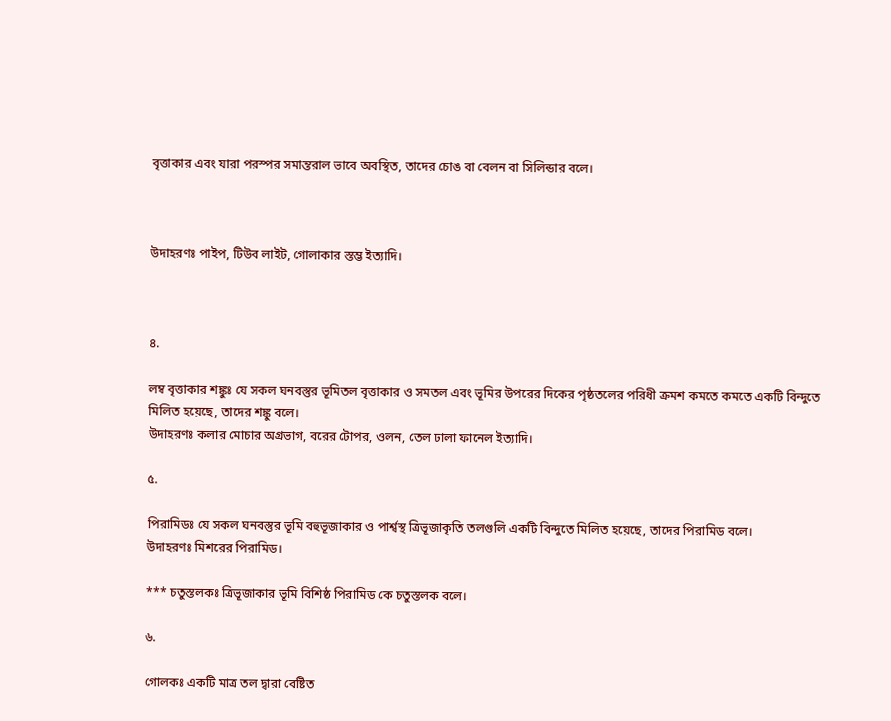বৃত্তাকার এবং যারা পরস্পর সমান্তরাল ভাবে অবস্থিত, তাদের চোঙ বা বেলন বা সিলিন্ডার বলে।



উদাহরণঃ পাইপ, টিউব লাইট, গোলাকার স্তম্ভ ইত্যাদি।



৪.

লম্ব বৃত্তাকার শঙ্কুঃ যে সকল ঘনবস্তুর ভূমিতল বৃত্তাকার ও সমতল এবং ভূমির উপরের দিকের পৃষ্ঠতলের পরিধী ক্রমশ কমতে কমতে একটি বিন্দুতে মিলিত হয়েছে, তাদের শঙ্কু বলে।
উদাহরণঃ কলার মোচার অগ্রভাগ, বরের টোপর, ওলন, তেল ঢালা ফানেল ইত্যাদি।

৫.

পিরামিডঃ যে সকল ঘনবস্তুর ভূমি বহুভূজাকার ও পার্শ্বস্থ ত্রিভূজাকৃতি তলগুলি একটি বিন্দুতে মিলিত হয়েছে, তাদের পিরামিড বলে।
উদাহরণঃ মিশরের পিরামিড।

*** চতুস্তলকঃ ত্রিভূজাকার ভূমি বিশিষ্ঠ পিরামিড কে চতুস্তলক বলে।

৬.

গোলকঃ একটি মাত্র তল দ্বারা বেষ্টিত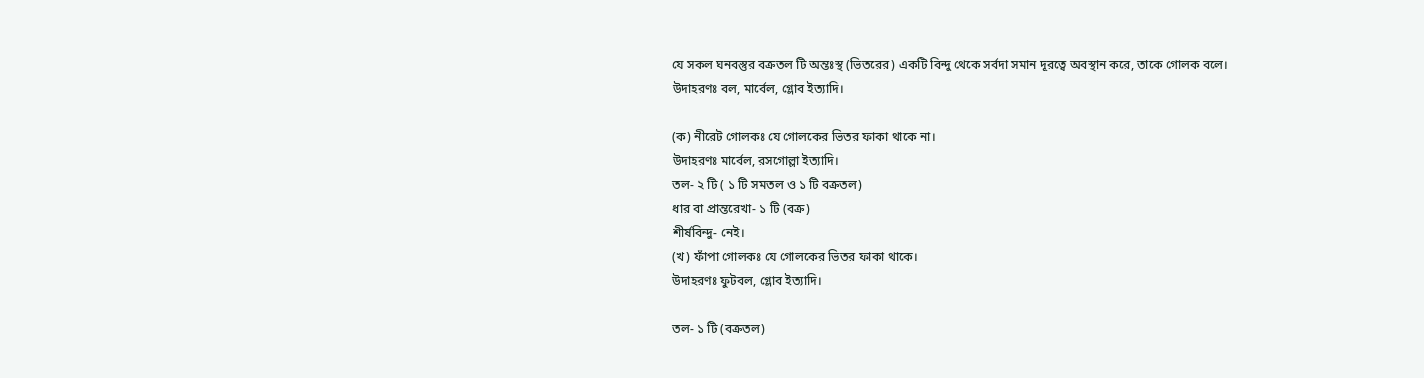যে সকল ঘনবস্তুর বক্রতল টি অন্তঃস্থ (ভিতরের) একটি বিন্দু থেকে সর্বদা সমান দূরত্বে অবস্থান করে, তাকে গোলক বলে।
উদাহরণঃ বল, মার্বেল, গ্লোব ইত্যাদি।

(ক) নীরেট গোলকঃ যে গোলকের ভিতর ফাকা থাকে না।
উদাহরণঃ মার্বেল, রসগোল্লা ইত্যাদি।
তল- ২ টি ( ১ টি সমতল ও ১ টি বক্রতল)
ধার বা প্রান্তরেখা- ১ টি (বক্র)
শীর্ষবিন্দু- নেই।
(খ) ফাঁপা গোলকঃ যে গোলকের ভিতর ফাকা থাকে।
উদাহরণঃ ফুটবল, গ্লোব ইত্যাদি।

তল- ১ টি (বক্রতল)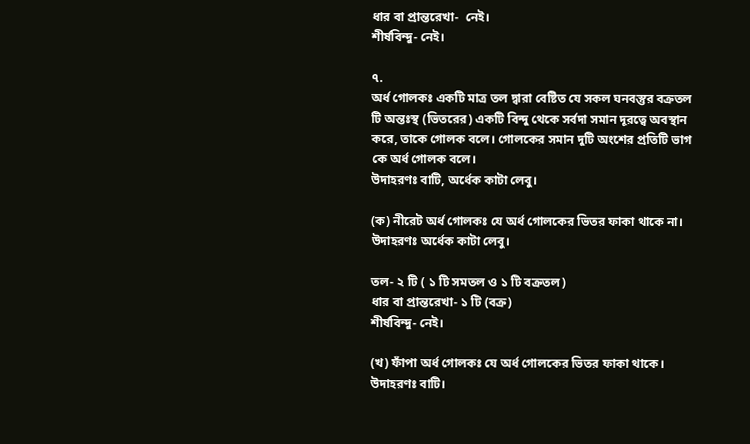ধার বা প্রান্তরেখা-  নেই।
শীর্ষবিন্দু- নেই।

৭.
অর্ধ গোলকঃ একটি মাত্র তল দ্বারা বেষ্টিত যে সকল ঘনবস্তুর বক্রতল টি অন্তঃস্থ (ভিতরের) একটি বিন্দু থেকে সর্বদা সমান দূরত্বে অবস্থান করে, তাকে গোলক বলে। গোলকের সমান দুটি অংশের প্রতিটি ভাগ কে অর্ধ গোলক বলে।
উদাহরণঃ বাটি, অর্ধেক কাটা লেবু।

(ক) নীরেট অর্ধ গোলকঃ যে অর্ধ গোলকের ভিতর ফাকা থাকে না।
উদাহরণঃ অর্ধেক কাটা লেবু।

তল- ২ টি ( ১ টি সমতল ও ১ টি বক্রতল)
ধার বা প্রান্তরেখা- ১ টি (বক্র)
শীর্ষবিন্দু- নেই।

(খ) ফাঁপা অর্ধ গোলকঃ যে অর্ধ গোলকের ভিতর ফাকা থাকে।
উদাহরণঃ বাটি।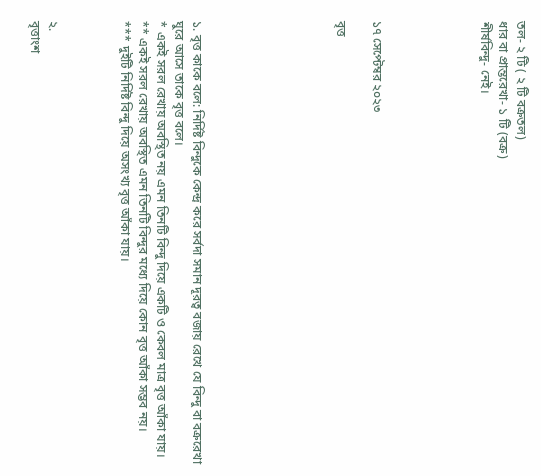তল- ২ টি ( ২ টি বক্রতল)
ধার বা প্রান্তরেখা- ১ টি (বক্র)
শীর্ষবিন্দু- নেই।





১৭ সেপ্টেম্বর ২০২৩

বৃত্ত







১. বৃত্ত কাকে বলে: নির্দিষ্ট বিন্দুকে কেন্দ্র করে সর্বদা সমান দূরত্ব বজায় রেখে যে বিন্দু বা বক্ররেখা ঘুরে আসে তাকে বৃত্ত বলে।
* একই সরল রেখায় অবস্থিত নয় এমন তিনটি বিন্দু দিয়ে একটি ও কেবল মাত্র বৃত্ত আঁকা যায়।
** একই সরল রেখায় অবস্থিত এমন তিনটি বিন্দুর মধ্যে দিয়ে কোন বৃত্ত আঁকা সম্ভব নয়।
*** দুইটি নির্দিষ্ট বিন্দু দিয়ে অসংখ্য বৃত্ত আঁকা যায়।



২.
বৃত্তাংশ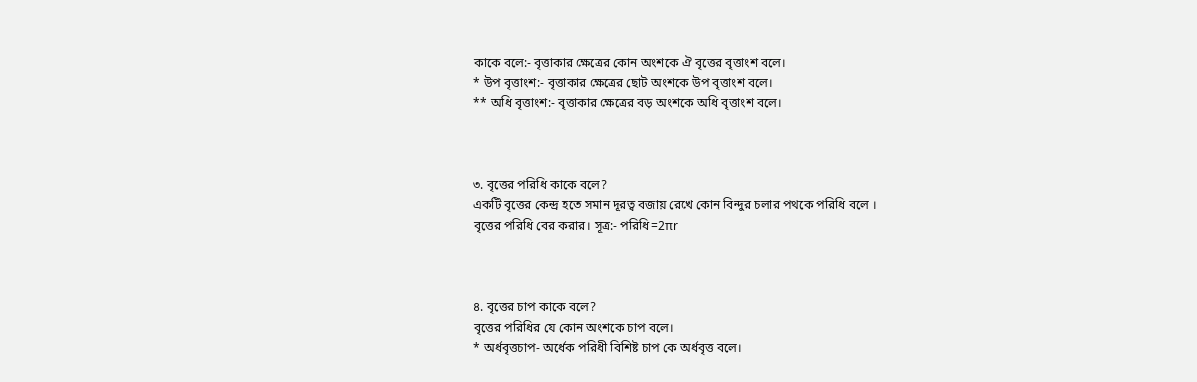কাকে বলে:- বৃত্তাকার ক্ষেত্রের কোন অংশকে ঐ বৃত্তের বৃত্তাংশ বলে।
* উপ বৃত্তাংশ:- বৃত্তাকার ক্ষেত্রের ছোট অংশকে উপ বৃত্তাংশ বলে।
** অধি বৃত্তাংশ:- বৃত্তাকার ক্ষেত্রের বড় অংশকে অধি বৃত্তাংশ বলে।



৩. বৃত্তের পরিধি কাকে বলে?
একটি বৃত্তের কেন্দ্র হতে সমান দূরত্ব বজায় রেখে কোন বিন্দুর চলার পথকে পরিধি বলে ।
বৃত্তের পরিধি বের করার। সূত্র:- পরিধি=2πr



৪. বৃত্তের চাপ কাকে বলে?
বৃত্তের পরিধির যে কোন অংশকে চাপ বলে।
* অর্ধবৃত্তচাপ- অর্ধেক পরিধী বিশিষ্ট চাপ কে অর্ধবৃত্ত বলে।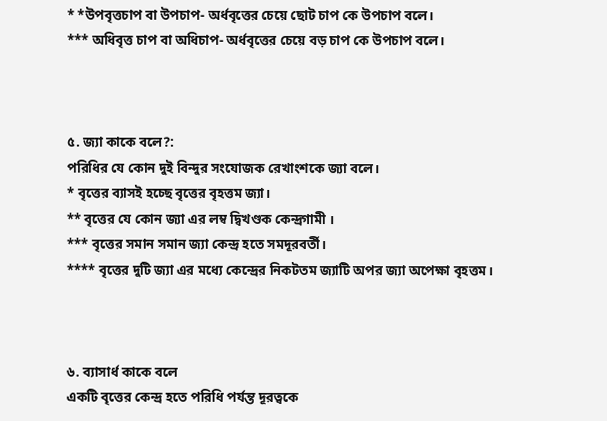* *উপবৃত্তচাপ বা উপচাপ- অর্ধবৃত্তের চেয়ে ছোট চাপ কে উপচাপ বলে।
*** অধিবৃত্ত চাপ বা অধিচাপ- অর্ধবৃত্তের চেয়ে বড় চাপ কে উপচাপ বলে।



৫. জ্যা কাকে বলে?:
পরিধির যে কোন দুই বিন্দুর সংযোজক রেখাংশকে জ্যা বলে।
* বৃত্তের ব্যাসই হচ্ছে বৃত্তের বৃহত্তম জ্যা।
** বৃত্তের যে কোন জ্যা এর লম্ব দ্বিখণ্ডক কেন্দ্রগামী ।
*** বৃত্তের সমান সমান জ্যা কেন্দ্র হতে সমদূরবর্তী।
**** বৃত্তের দুটি জ্যা এর মধ্যে কেন্দ্রের নিকটতম জ্যাটি অপর জ্যা অপেক্ষা বৃহত্তম।



৬. ব্যাসার্ধ কাকে বলে
একটি বৃত্তের কেন্দ্র হতে পরিধি পর্যন্ত দূরত্বকে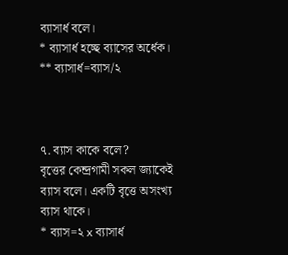ব্যাসার্ধ বলে।
* ব্যাসার্ধ হচ্ছে ব্যাসের অর্ধেক।
** ব্যাসার্ধ=ব্যাস/২



৭. ব্যাস কাকে বলে?
বৃত্তের কেন্দ্রগামী সকল জ্যাকেই ব্যাস বলে। একটি বৃত্তে অসংখ্য ব্যাস থাকে।
* ব্যাস=২ x ব্যাসার্ধ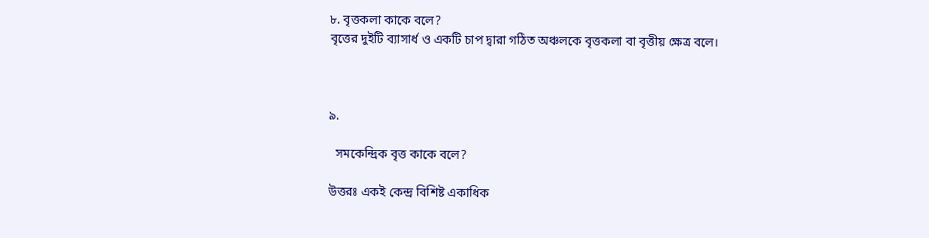৮. বৃত্তকলা কাকে বলে?
বৃত্তের দুইটি ব্যাসার্ধ ও একটি চাপ দ্বারা গঠিত অঞ্চলকে বৃত্তকলা বা বৃত্তীয় ক্ষেত্র বলে।



৯.

  সমকেন্দ্রিক বৃত্ত কাকে বলে?

উত্তরঃ একই কেন্দ্র বিশিষ্ট একাধিক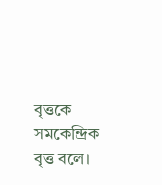বৃত্তকে সমকেন্দ্রিক বৃত্ত বলে।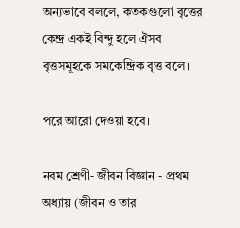অন্যভাবে বললে, কতকগুলো বৃত্তের কেন্দ্র একই বিন্দু হলে ঐসব বৃত্তসমূহকে সমকেন্দ্রিক বৃত্ত বলে।

পরে আরো দেওয়া হবে।

নবম শ্রেণী- জীবন বিজ্ঞান - প্রথম অধ্যায় (জীবন ও তার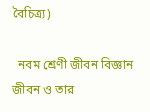বৈচিত্র্য)

  নবম শ্রেণী জীবন বিজ্ঞান জীবন ও তার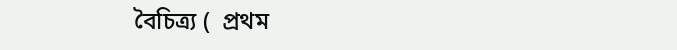বৈচিত্র্য (  প্রথম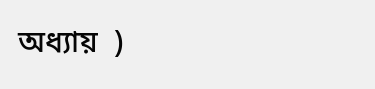অধ্যায়  )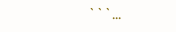```...